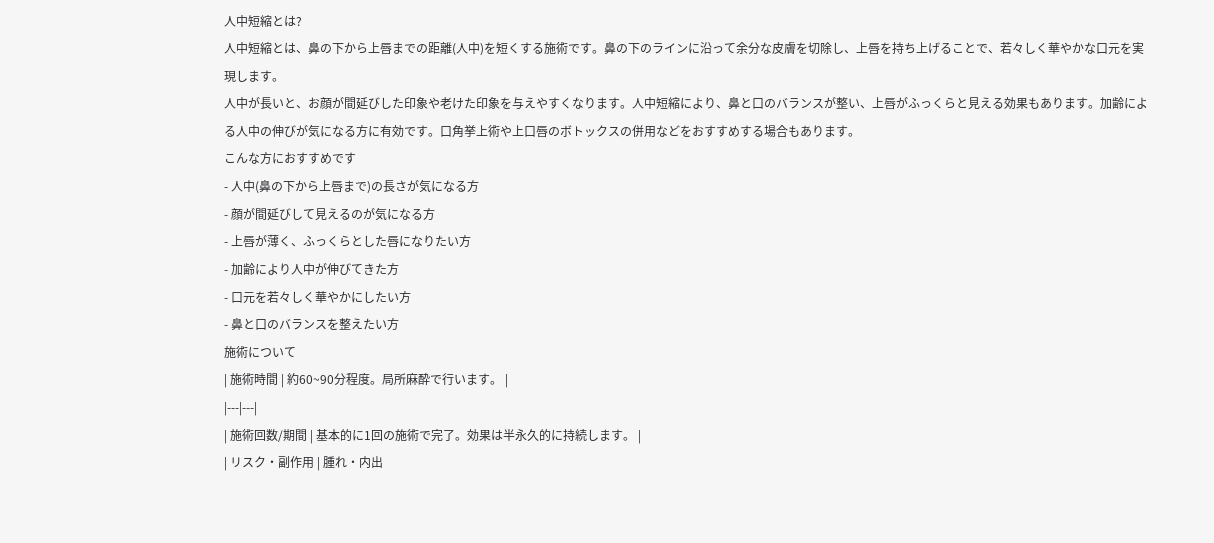人中短縮とは?
人中短縮とは、鼻の下から上唇までの距離(人中)を短くする施術です。鼻の下のラインに沿って余分な皮膚を切除し、上唇を持ち上げることで、若々しく華やかな口元を実現します。
人中が長いと、お顔が間延びした印象や老けた印象を与えやすくなります。人中短縮により、鼻と口のバランスが整い、上唇がふっくらと見える効果もあります。加齢による人中の伸びが気になる方に有効です。口角挙上術や上口唇のボトックスの併用などをおすすめする場合もあります。
こんな方におすすめです
- 人中(鼻の下から上唇まで)の長さが気になる方
- 顔が間延びして見えるのが気になる方
- 上唇が薄く、ふっくらとした唇になりたい方
- 加齢により人中が伸びてきた方
- 口元を若々しく華やかにしたい方
- 鼻と口のバランスを整えたい方
施術について
| 施術時間 | 約60~90分程度。局所麻酔で行います。 |
|---|---|
| 施術回数/期間 | 基本的に1回の施術で完了。効果は半永久的に持続します。 |
| リスク・副作用 | 腫れ・内出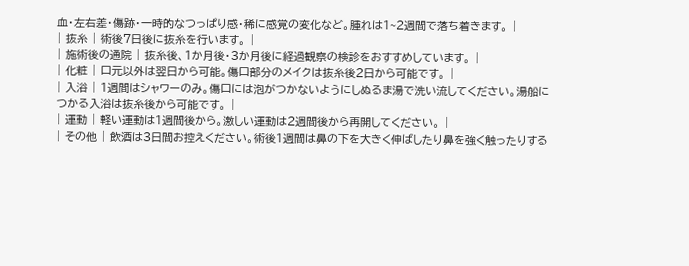血・左右差・傷跡・一時的なつっぱり感・稀に感覚の変化など。腫れは1~2週間で落ち着きます。 |
| 抜糸 | 術後7日後に抜糸を行います。 |
| 施術後の通院 | 抜糸後、1か月後・3か月後に経過観察の検診をおすすめしています。 |
| 化粧 | 口元以外は翌日から可能。傷口部分のメイクは抜糸後2日から可能です。 |
| 入浴 | 1週間はシャワーのみ。傷口には泡がつかないようにしぬるま湯で洗い流してください。湯船につかる入浴は抜糸後から可能です。 |
| 運動 | 軽い運動は1週間後から。激しい運動は2週間後から再開してください。 |
| その他 | 飲酒は3日間お控えください。術後1週間は鼻の下を大きく伸ばしたり鼻を強く触ったりする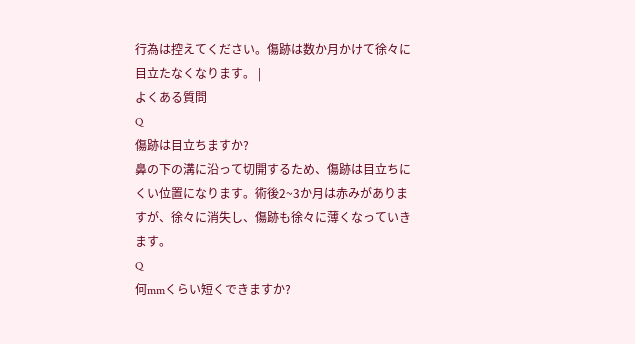行為は控えてください。傷跡は数か月かけて徐々に目立たなくなります。 |
よくある質問
Q
傷跡は目立ちますか?
鼻の下の溝に沿って切開するため、傷跡は目立ちにくい位置になります。術後2~3か月は赤みがありますが、徐々に消失し、傷跡も徐々に薄くなっていきます。
Q
何mmくらい短くできますか?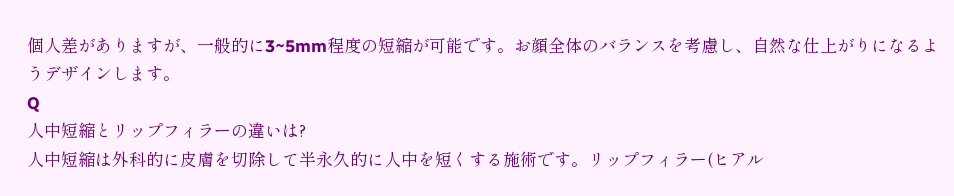個人差がありますが、一般的に3~5mm程度の短縮が可能です。お顔全体のバランスを考慮し、自然な仕上がりになるようデザインします。
Q
人中短縮とリップフィラーの違いは?
人中短縮は外科的に皮膚を切除して半永久的に人中を短くする施術です。リップフィラー(ヒアル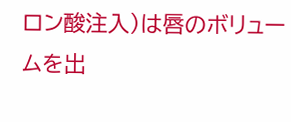ロン酸注入)は唇のボリュームを出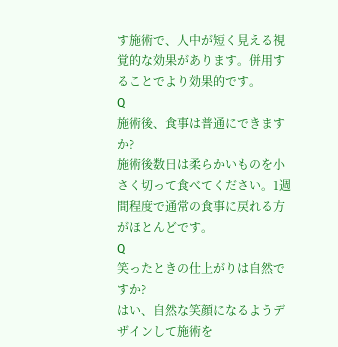す施術で、人中が短く見える視覚的な効果があります。併用することでより効果的です。
Q
施術後、食事は普通にできますか?
施術後数日は柔らかいものを小さく切って食べてください。1週間程度で通常の食事に戻れる方がほとんどです。
Q
笑ったときの仕上がりは自然ですか?
はい、自然な笑顔になるようデザインして施術を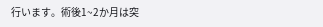行います。術後1~2か月は突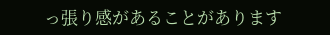っ張り感があることがあります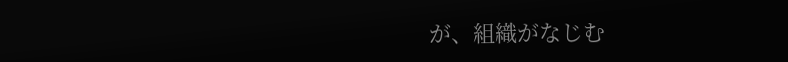が、組織がなじむ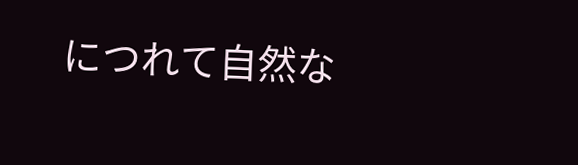につれて自然な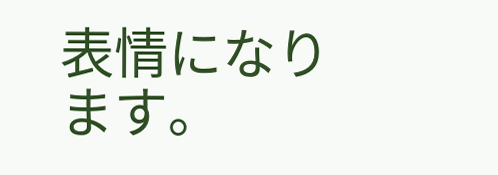表情になります。